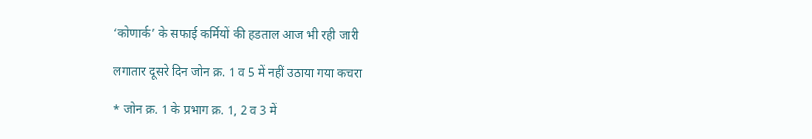‘कोणार्क’ के सफाई कर्मियों की हडताल आज भी रही जारी

लगातार दूसरे दिन जोन क्र. 1 व 5 में नहीं उठाया गया कचरा

* जोन क्र. 1 के प्रभाग क्र. 1, 2 व 3 में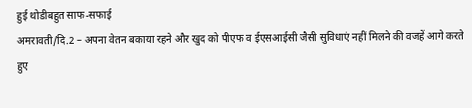हुई थोडीबहुत साफ-सफाई
अमरावती/दि.2 – अपना वेतन बकाया रहने और खुद को पीएफ व ईएसआईसी जैसी सुविधाएं नहीं मिलने की वजहें आगे करते हुए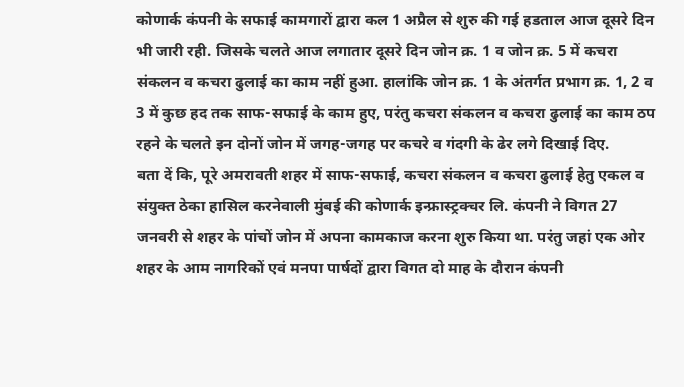कोणार्क कंपनी के सफाई कामगारों द्वारा कल 1 अप्रैल से शुरु की गई हडताल आज दूसरे दिन भी जारी रही. जिसके चलते आज लगातार दूसरे दिन जोन क्र. 1 व जोन क्र. 5 में कचरा संकलन व कचरा ढुलाई का काम नहीं हुआ. हालांकि जोन क्र. 1 के अंतर्गत प्रभाग क्र. 1, 2 व 3 में कुछ हद तक साफ-सफाई के काम हुए, परंतु कचरा संकलन व कचरा ढुलाई का काम ठप रहने के चलते इन दोनों जोन में जगह-जगह पर कचरे व गंदगी के ढेर लगे दिखाई दिए.
बता दें कि, पूरे अमरावती शहर में साफ-सफाई, कचरा संकलन व कचरा ढुलाई हेतु एकल व संयुक्त ठेका हासिल करनेवाली मुंबई की कोणार्क इन्फ्रास्ट्रक्चर लि. कंपनी ने विगत 27 जनवरी से शहर के पांचों जोन में अपना कामकाज करना शुरु किया था. परंतु जहां एक ओर शहर के आम नागरिकों एवं मनपा पार्षदों द्वारा विगत दो माह के दौरान कंपनी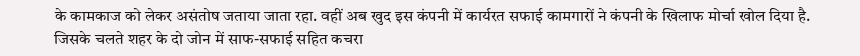के कामकाज को लेकर असंतोष जताया जाता रहा. वहीं अब खुद इस कंपनी में कार्यरत सफाई कामगारों ने कंपनी के खिलाफ मोर्चा खोल दिया है. जिसके चलते शहर के दो जोन में साफ-सफाई सहित कचरा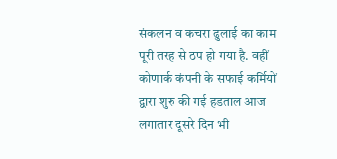संकलन व कचरा ढुलाई का काम पूरी तरह से ठप हो गया है. वहीं कोणार्क कंपनी के सफाई कर्मियों द्वारा शुरु की गई हडताल आज लगातार दूसरे दिन भी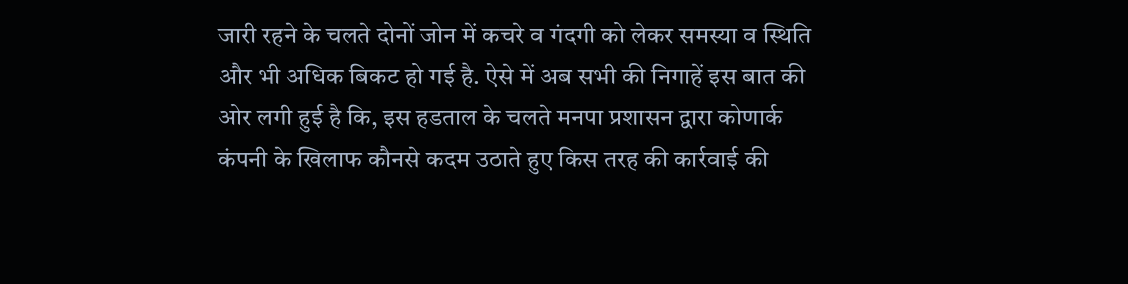जारी रहने के चलते दोनों जोन में कचरे व गंदगी को लेकर समस्या व स्थिति और भी अधिक बिकट हो गई है. ऐसे में अब सभी की निगाहें इस बात की ओर लगी हुई है कि, इस हडताल के चलते मनपा प्रशासन द्वारा कोणार्क कंपनी के खिलाफ कौनसे कदम उठाते हुए किस तरह की कार्रवाई की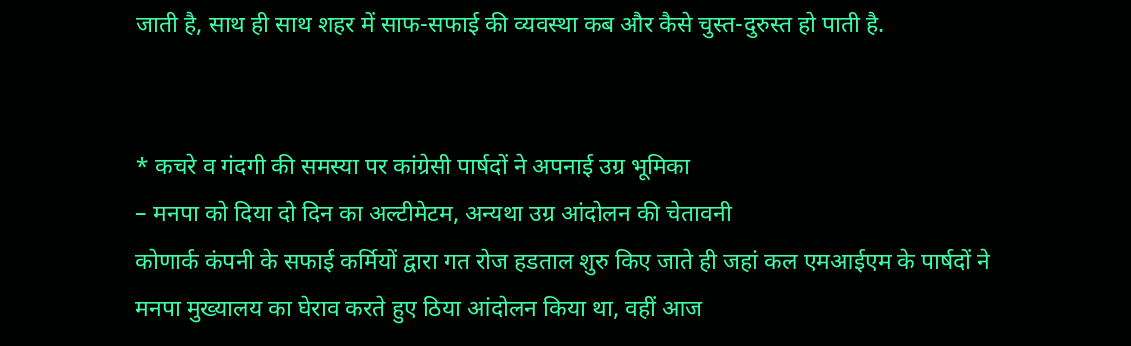जाती है, साथ ही साथ शहर में साफ-सफाई की व्यवस्था कब और कैसे चुस्त-दुरुस्त हो पाती है.


* कचरे व गंदगी की समस्या पर कांग्रेसी पार्षदों ने अपनाई उग्र भूमिका
– मनपा को दिया दो दिन का अल्टीमेटम, अन्यथा उग्र आंदोलन की चेतावनी
कोणार्क कंपनी के सफाई कर्मियों द्वारा गत रोज हडताल शुरु किए जाते ही जहां कल एमआईएम के पार्षदों ने मनपा मुख्यालय का घेराव करते हुए ठिया आंदोलन किया था, वहीं आज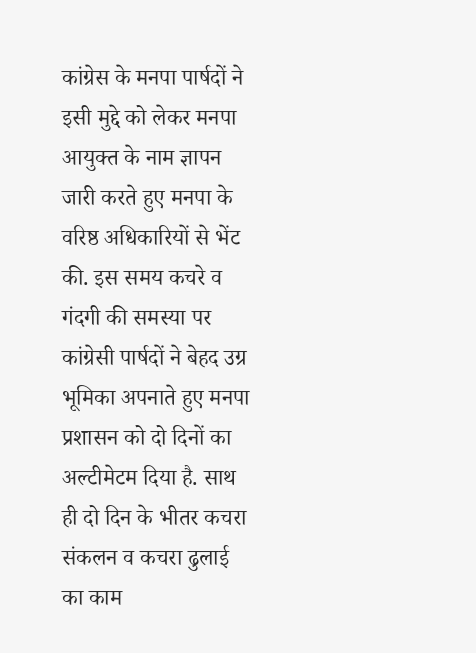कांग्रेस के मनपा पार्षदों ने इसी मुद्दे को लेकर मनपा आयुक्त के नाम ज्ञापन जारी करते हुए मनपा के वरिष्ठ अधिकारियों से भेंट की. इस समय कचरे व गंदगी की समस्या पर कांग्रेसी पार्षदों ने बेहद उग्र भूमिका अपनाते हुए मनपा प्रशासन को दो दिनों का अल्टीमेटम दिया है. साथ ही दो दिन के भीतर कचरा संकलन व कचरा ढुलाई का काम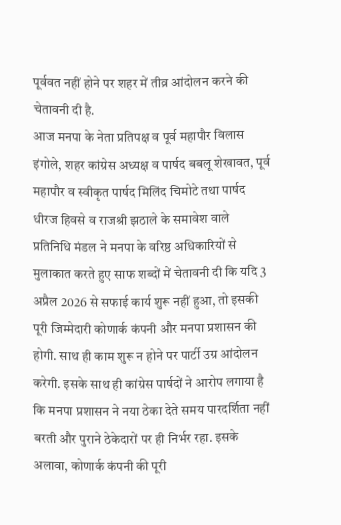पूर्ववत नहीं होने पर शहर में तीव्र आंदोलन करने की चेतावनी दी है.
आज मनपा के नेता प्रतिपक्ष व पूर्व महापौर विलास इंगोले, शहर कांग्रेस अध्यक्ष व पार्षद बबलू शेखावत, पूर्व महापौर व स्वीकृत पार्षद मिलिंद चिमोटे तथा पार्षद धीरज हिवसे व राजश्री झठाले के समावेश वाले प्रतिनिधि मंडल ने मनपा के वरिष्ठ अधिकारियों से मुलाकात करते हुए साफ शब्दों में चेतावनी दी कि यदि 3 अप्रैल 2026 से सफाई कार्य शुरू नहीं हुआ, तो इसकी पूरी जिम्मेदारी कोणार्क कंपनी और मनपा प्रशासन की होगी. साथ ही काम शुरू न होने पर पार्टी उग्र आंदोलन करेगी. इसके साथ ही कांग्रेस पार्षदों ने आरोप लगाया है कि मनपा प्रशासन ने नया ठेका देते समय पारदर्शिता नहीं बरती और पुराने ठेकेदारों पर ही निर्भर रहा. इसके अलावा, कोणार्क कंपनी की पूरी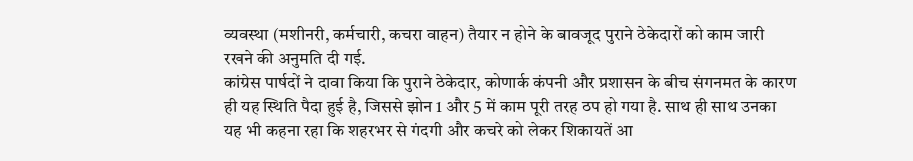व्यवस्था (मशीनरी, कर्मचारी, कचरा वाहन) तैयार न होने के बावजूद पुराने ठेकेदारों को काम जारी रखने की अनुमति दी गई.
कांग्रेस पार्षदों ने दावा किया कि पुराने ठेकेदार, कोणार्क कंपनी और प्रशासन के बीच संगनमत के कारण ही यह स्थिति पैदा हुई है, जिससे झोन 1 और 5 में काम पूरी तरह ठप हो गया है. साथ ही साथ उनका यह भी कहना रहा कि शहरभर से गंदगी और कचरे को लेकर शिकायतें आ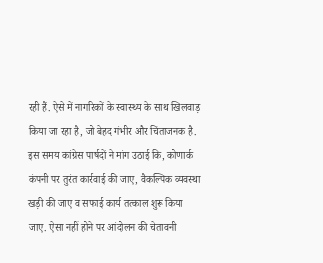रही हैं. ऐसे में नागरिकों के स्वास्थ्य के साथ खिलवाड़ किया जा रहा है, जो बेहद गंभीर और चिंताजनक है.
इस समय कांग्रेस पार्षदों ने मांग उठाई कि, कोणार्क कंपनी पर तुरंत कार्रवाई की जाए, वैकल्पिक व्यवस्था खड़ी की जाए व सफाई कार्य तत्काल शुरू किया जाए. ऐसा नहीं होने पर आंदोलन की चेतावनी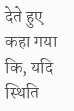देते हुए कहा गया कि, यदि स्थिति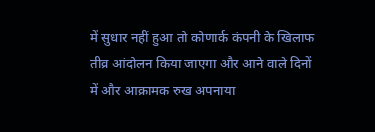में सुधार नहीं हुआ तो कोणार्क कंपनी के खिलाफ तीव्र आंदोलन किया जाएगा और आने वाले दिनों में और आक्रामक रुख अपनाया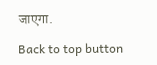जाएगा.

Back to top button